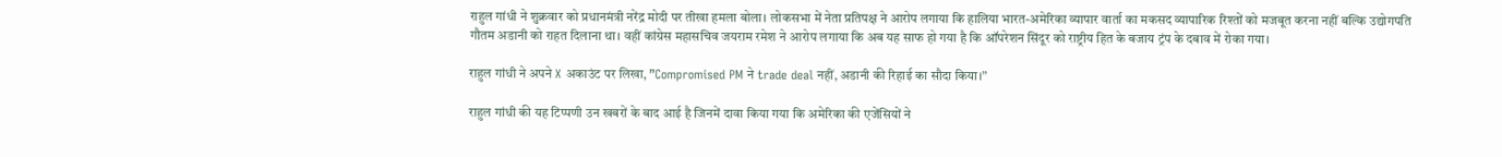राहुल गांधी ने शुक्रवार को प्रधानमंत्री नरेंद्र मोदी पर तीखा हमला बोला। लोकसभा में नेता प्रतिपक्ष ने आरोप लगाया कि हालिया भारत-अमेरिका व्यापार वार्ता का मकसद व्यापारिक रिश्तों को मजबूत करना नहीं बल्कि उद्योगपति गौतम अडानी को राहत दिलाना था। वहीं कांग्रेस महासचिव जयराम रमेश ने आरोप लगाया कि अब यह साफ हो गया है कि ऑपरेशन सिंदूर को राष्ट्रीय हित के बजाय ट्रंप के दबाव में रोका गया।

राहुल गांधी ने अपने X अकाउंट पर लिखा, ”Compromised PM ने trade deal नहीं, अडानी की रिहाई का सौदा किया।”

राहुल गांधी की यह टिप्पणी उन खबरों के बाद आई है जिनमें दावा किया गया कि अमेरिका की एजेंसियों ने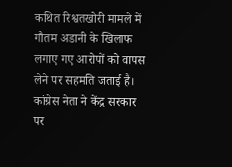कथित रिश्वतखोरी मामले में गौतम अडानी के खिलाफ लगाए गए आरोपों को वापस लेने पर सहमति जताई है। कांग्रेस नेता ने केंद्र सरकार पर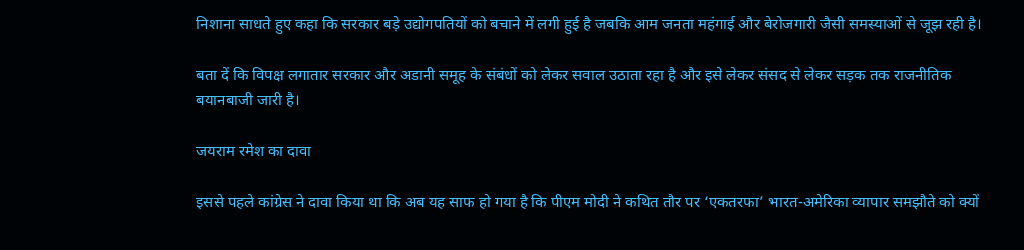निशाना साधते हुए कहा कि सरकार बड़े उद्योगपतियों को बचाने में लगी हुई है जबकि आम जनता महंगाई और बेरोजगारी जैसी समस्याओं से जूझ रही है।

बता दें कि विपक्ष लगातार सरकार और अडानी समूह के संबंधों को लेकर सवाल उठाता रहा है और इसे लेकर संसद से लेकर सड़क तक राजनीतिक बयानबाजी जारी है।

जयराम रमेश का दावा

इससे पहले कांग्रेस ने दावा किया था कि अब यह साफ हो गया है कि पीएम मोदी ने कथित तौर पर ‘एकतरफा’ भारत-अमेरिका व्यापार समझौते को क्यों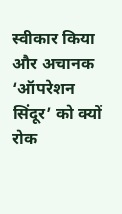स्वीकार किया और अचानक ‘ऑपरेशन सिंदूर’ को क्यों रोक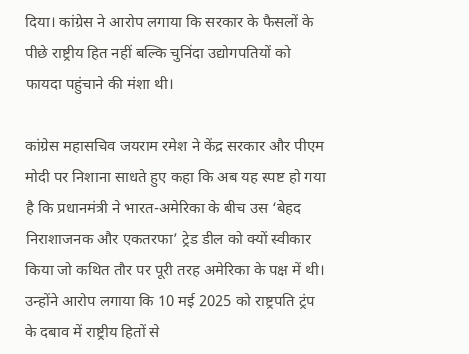दिया। कांग्रेस ने आरोप लगाया कि सरकार के फैसलों के पीछे राष्ट्रीय हित नहीं बल्कि चुनिंदा उद्योगपतियों को फायदा पहुंचाने की मंशा थी।

कांग्रेस महासचिव जयराम रमेश ने केंद्र सरकार और पीएम मोदी पर निशाना साधते हुए कहा कि अब यह स्पष्ट हो गया है कि प्रधानमंत्री ने भारत-अमेरिका के बीच उस ‘बेहद निराशाजनक और एकतरफा’ ट्रेड डील को क्यों स्वीकार किया जो कथित तौर पर पूरी तरह अमेरिका के पक्ष में थी। उन्होंने आरोप लगाया कि 10 मई 2025 को राष्ट्रपति ट्रंप के दबाव में राष्ट्रीय हितों से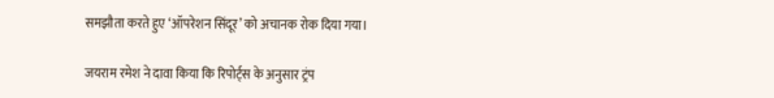समझौता करते हुए ‘ऑपरेशन सिंदूर’ को अचानक रोक दिया गया।

जयराम रमेश ने दावा किया कि रिपोर्ट्स के अनुसार ट्रंप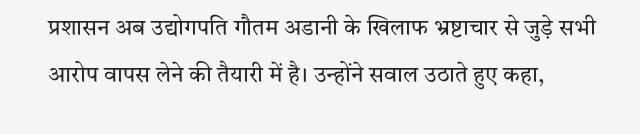प्रशासन अब उद्योगपति गौतम अडानी के खिलाफ भ्रष्टाचार से जुड़े सभी आरोप वापस लेने की तैयारी में है। उन्होंने सवाल उठाते हुए कहा,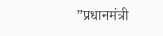”प्रधानमंत्री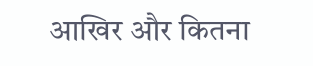आखिर और कितना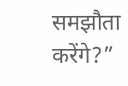समझौता करेंगे?”